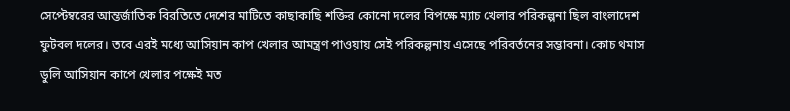সেপ্টেম্বরের আন্তর্জাতিক বিরতিতে দেশের মাটিতে কাছাকাছি শক্তির কোনো দলের বিপক্ষে ম্যাচ খেলার পরিকল্পনা ছিল বাংলাদেশ ফুটবল দলের। তবে এরই মধ্যে আসিয়ান কাপ খেলার আমন্ত্রণ পাওয়ায় সেই পরিকল্পনায় এসেছে পরিবর্তনের সম্ভাবনা। কোচ থমাস ডুলি আসিয়ান কাপে খেলার পক্ষেই মত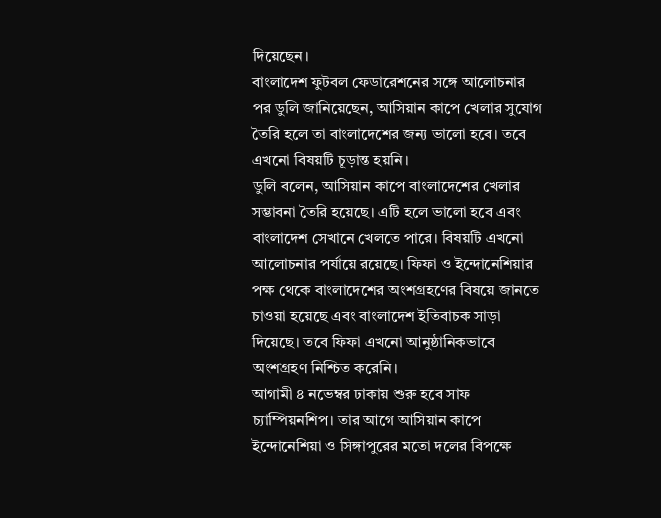দিয়েছেন।
বাংলাদেশ ফুটবল ফেডারেশনের সঙ্গে আলোচনার পর ডুলি জানিয়েছেন, আসিয়ান কাপে খেলার সুযোগ তৈরি হলে তা বাংলাদেশের জন্য ভালো হবে। তবে এখনো বিষয়টি চূড়ান্ত হয়নি।
ডুলি বলেন, আসিয়ান কাপে বাংলাদেশের খেলার সম্ভাবনা তৈরি হয়েছে। এটি হলে ভালো হবে এবং বাংলাদেশ সেখানে খেলতে পারে। বিষয়টি এখনো আলোচনার পর্যায়ে রয়েছে। ফিফা ও ইন্দোনেশিয়ার পক্ষ থেকে বাংলাদেশের অংশগ্রহণের বিষয়ে জানতে চাওয়া হয়েছে এবং বাংলাদেশ ইতিবাচক সাড়া দিয়েছে। তবে ফিফা এখনো আনুষ্ঠানিকভাবে অংশগ্রহণ নিশ্চিত করেনি।
আগামী ৪ নভেম্বর ঢাকায় শুরু হবে সাফ চ্যাম্পিয়নশিপ। তার আগে আসিয়ান কাপে ইন্দোনেশিয়া ও সিঙ্গাপুরের মতো দলের বিপক্ষে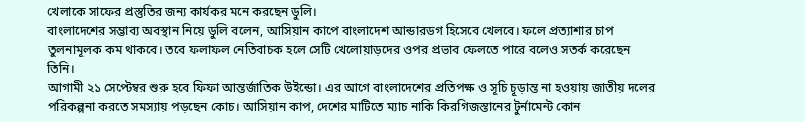খেলাকে সাফের প্রস্তুতির জন্য কার্যকর মনে করছেন ডুলি।
বাংলাদেশের সম্ভাব্য অবস্থান নিয়ে ডুলি বলেন, আসিয়ান কাপে বাংলাদেশ আন্ডারডগ হিসেবে খেলবে। ফলে প্রত্যাশার চাপ তুলনামূলক কম থাকবে। তবে ফলাফল নেতিবাচক হলে সেটি খেলোয়াড়দের ওপর প্রভাব ফেলতে পারে বলেও সতর্ক করেছেন তিনি।
আগামী ২১ সেপ্টেম্বর শুরু হবে ফিফা আন্তর্জাতিক উইন্ডো। এর আগে বাংলাদেশের প্রতিপক্ষ ও সূচি চূড়ান্ত না হওয়ায় জাতীয় দলের পরিকল্পনা করতে সমস্যায় পড়ছেন কোচ। আসিয়ান কাপ, দেশের মাটিতে ম্যাচ নাকি কিরগিজস্তানের টুর্নামেন্ট কোন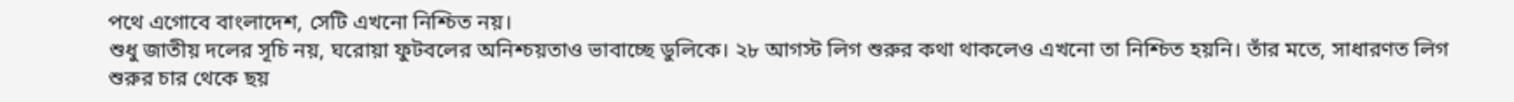পথে এগোবে বাংলাদেশ, সেটি এখনো নিশ্চিত নয়।
শুধু জাতীয় দলের সূচি নয়, ঘরোয়া ফুটবলের অনিশ্চয়তাও ভাবাচ্ছে ডুলিকে। ২৮ আগস্ট লিগ শুরুর কথা থাকলেও এখনো তা নিশ্চিত হয়নি। তাঁর মতে, সাধারণত লিগ শুরুর চার থেকে ছয়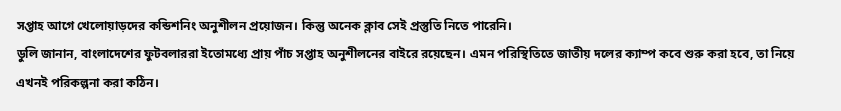সপ্তাহ আগে খেলোয়াড়দের কন্ডিশনিং অনুশীলন প্রয়োজন। কিন্তু অনেক ক্লাব সেই প্রস্তুতি নিতে পারেনি।
ডুলি জানান, বাংলাদেশের ফুটবলাররা ইতোমধ্যে প্রায় পাঁচ সপ্তাহ অনুশীলনের বাইরে রয়েছেন। এমন পরিস্থিতিতে জাতীয় দলের ক্যাম্প কবে শুরু করা হবে, তা নিয়ে এখনই পরিকল্পনা করা কঠিন।